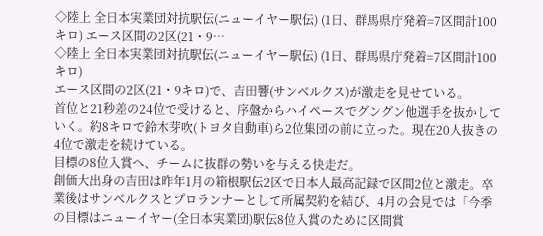◇陸上 全日本実業団対抗駅伝(ニューイヤー駅伝) (1日、群馬県庁発着=7区間計100キロ) エース区間の2区(21・9…
◇陸上 全日本実業団対抗駅伝(ニューイヤー駅伝) (1日、群馬県庁発着=7区間計100キロ)
エース区間の2区(21・9キロ)で、吉田響(サンベルクス)が激走を見せている。
首位と21秒差の24位で受けると、序盤からハイペースでグングン他選手を抜かしていく。約8キロで鈴木芽吹(トヨタ自動車)ら2位集団の前に立った。現在20人抜きの4位で激走を続けている。
目標の8位入賞へ、チームに抜群の勢いを与える快走だ。
創価大出身の吉田は昨年1月の箱根駅伝2区で日本人最高記録で区間2位と激走。卒業後はサンベルクスとプロランナーとして所属契約を結び、4月の会見では「今季の目標はニューイヤー(全日本実業団)駅伝8位入賞のために区間賞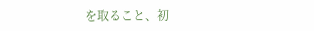を取ること、初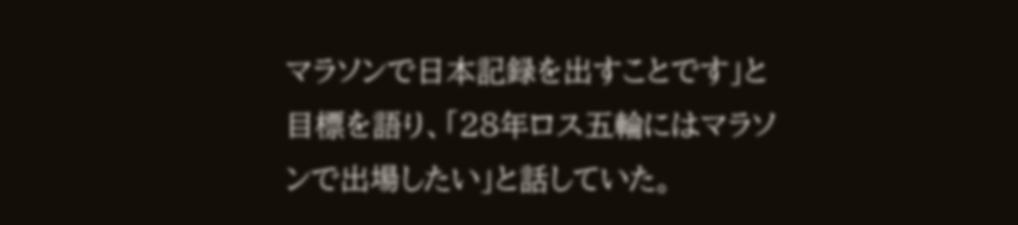マラソンで日本記録を出すことです」と目標を語り、「28年ロス五輪にはマラソンで出場したい」と話していた。